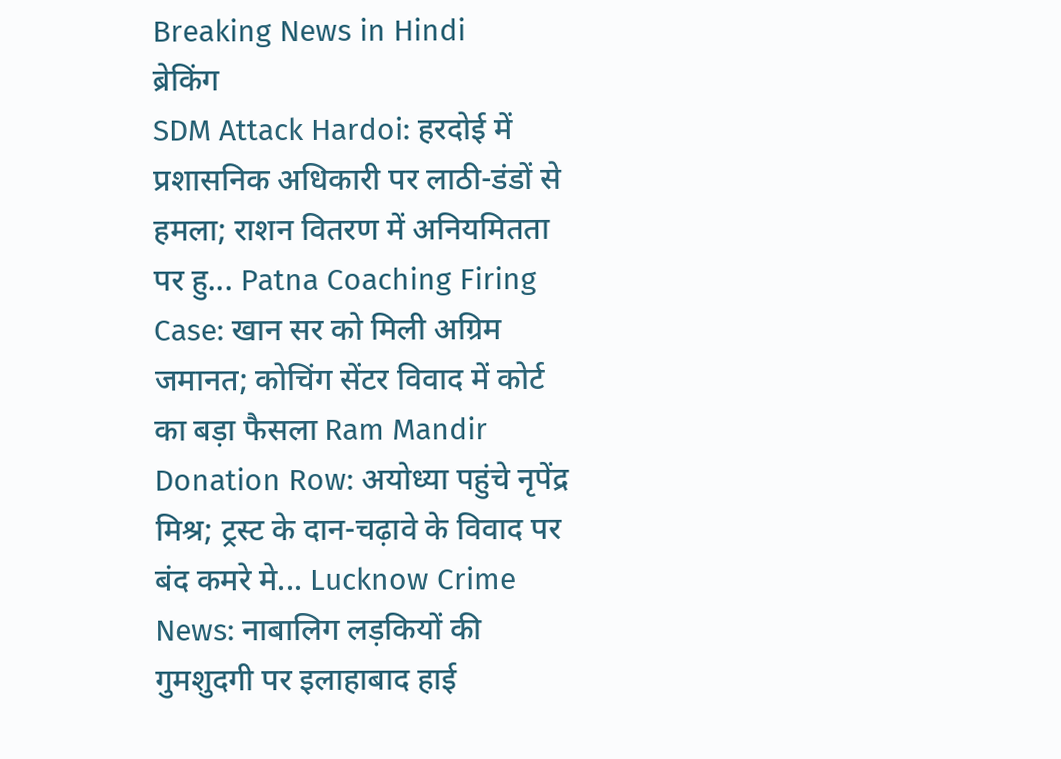Breaking News in Hindi
ब्रेकिंग
SDM Attack Hardoi: हरदोई में प्रशासनिक अधिकारी पर लाठी-डंडों से हमला; राशन वितरण में अनियमितता पर हु... Patna Coaching Firing Case: खान सर को मिली अग्रिम जमानत; कोचिंग सेंटर विवाद में कोर्ट का बड़ा फैसला Ram Mandir Donation Row: अयोध्या पहुंचे नृपेंद्र मिश्र; ट्रस्ट के दान-चढ़ावे के विवाद पर बंद कमरे मे... Lucknow Crime News: नाबालिग लड़कियों की गुमशुदगी पर इलाहाबाद हाई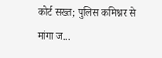कोर्ट सख्त; पुलिस कमिश्नर से मांगा ज...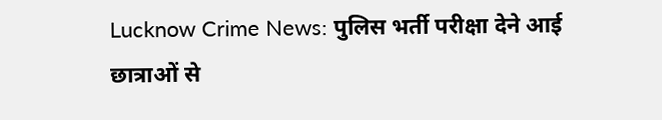Lucknow Crime News: पुलिस भर्ती परीक्षा देने आई छात्राओं से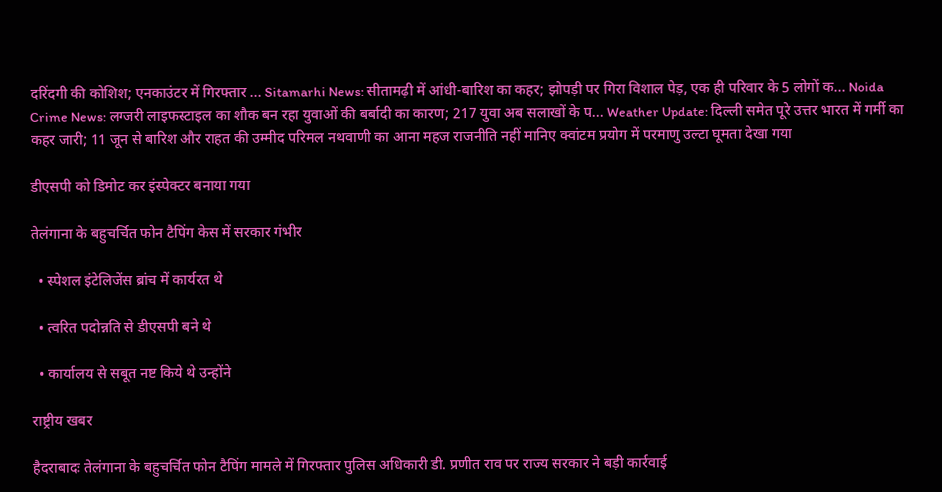दरिंदगी की कोशिश; एनकाउंटर में गिरफ्तार ... Sitamarhi News: सीतामढ़ी में आंधी-बारिश का कहर; झोपड़ी पर गिरा विशाल पेड़, एक ही परिवार के 5 लोगों क... Noida Crime News: लग्जरी लाइफस्टाइल का शौक बन रहा युवाओं की बर्बादी का कारण; 217 युवा अब सलाखों के प... Weather Update: दिल्ली समेत पूरे उत्तर भारत में गर्मी का कहर जारी; 11 जून से बारिश और राहत की उम्मीद परिमल नथवाणी का आना महज राजनीति नहीं मानिए क्वांटम प्रयोग में परमाणु उल्टा घूमता देखा गया

डीएसपी को डिमोट कर इंस्पेक्टर बनाया गया

तेलंगाना के बहुचर्चित फोन टैपिंग केस में सरकार गंभीर

  • स्पेशल इंटेलिजेंस ब्रांच में कार्यरत थे

  • त्वरित पदोन्नति से डीएसपी बने थे

  • कार्यालय से सबूत नष्ट किये थे उन्होंने

राष्ट्रीय खबर

हैदराबादः तेलंगाना के बहुचर्चित फोन टैपिंग मामले में गिरफ्तार पुलिस अधिकारी डी. प्रणीत राव पर राज्य सरकार ने बड़ी कार्रवाई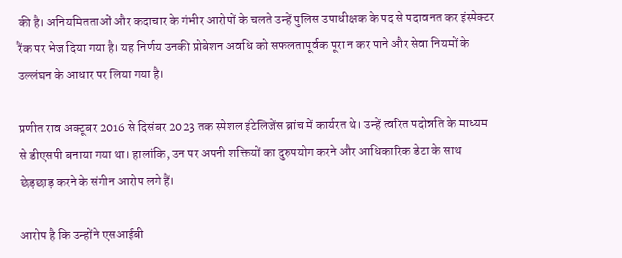की है। अनियमितताओं और कदाचार के गंभीर आरोपों के चलते उन्हें पुलिस उपाधीक्षक के पद से पदावनत कर इंस्पेक्टर रैंक पर भेज दिया गया है। यह निर्णय उनकी प्रोबेशन अवधि को सफलतापूर्वक पूरा न कर पाने और सेवा नियमों के उल्लंघन के आधार पर लिया गया है।

प्रणीत राव अक्टूबर 2016 से दिसंबर 2023 तक स्पेशल इंटेलिजेंस ब्रांच में कार्यरत थे। उन्हें त्वरित पदोन्नति के माध्यम से डीएसपी बनाया गया था। हालांकि, उन पर अपनी शक्तियों का दुरुपयोग करने और आधिकारिक डेटा के साथ छेड़छाड़ करने के संगीन आरोप लगे हैं।

आरोप है कि उन्होंने एसआईबी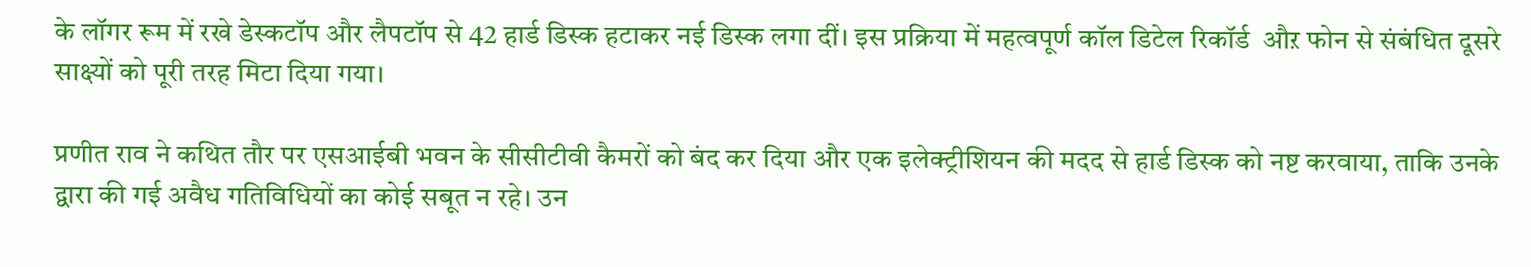के लॉगर रूम में रखे डेस्कटॉप और लैपटॉप से 42 हार्ड डिस्क हटाकर नई डिस्क लगा दीं। इस प्रक्रिया में महत्वपूर्ण कॉल डिटेल रिकॉर्ड  औऱ फोन से संबंधित दूसरे साक्ष्यों को पूरी तरह मिटा दिया गया।

प्रणीत राव ने कथित तौर पर एसआईबी भवन के सीसीटीवी कैमरों को बंद कर दिया और एक इलेक्ट्रीशियन की मदद से हार्ड डिस्क को नष्ट करवाया, ताकि उनके द्वारा की गई अवैध गतिविधियों का कोई सबूत न रहे। उन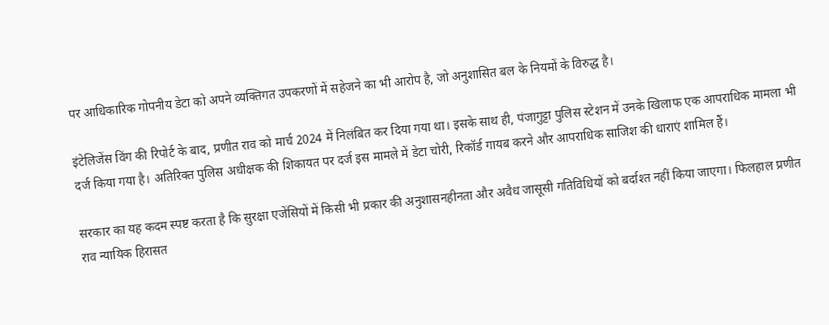पर आधिकारिक गोपनीय डेटा को अपने व्यक्तिगत उपकरणों में सहेजने का भी आरोप है, जो अनुशासित बल के नियमों के विरुद्ध है।

इंटेलिजेंस विंग की रिपोर्ट के बाद, प्रणीत राव को मार्च 2024 में निलंबित कर दिया गया था। इसके साथ ही, पंजागुट्टा पुलिस स्टेशन में उनके खिलाफ एक आपराधिक मामला भी दर्ज किया गया है। अतिरिक्त पुलिस अधीक्षक की शिकायत पर दर्ज इस मामले में डेटा चोरी, रिकॉर्ड गायब करने और आपराधिक साजिश की धाराएं शामिल हैं।

सरकार का यह कदम स्पष्ट करता है कि सुरक्षा एजेंसियों में किसी भी प्रकार की अनुशासनहीनता और अवैध जासूसी गतिविधियों को बर्दाश्त नहीं किया जाएगा। फिलहाल प्रणीत राव न्यायिक हिरासत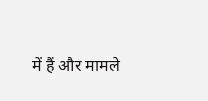में हैं और मामले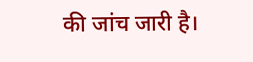की जांच जारी है।